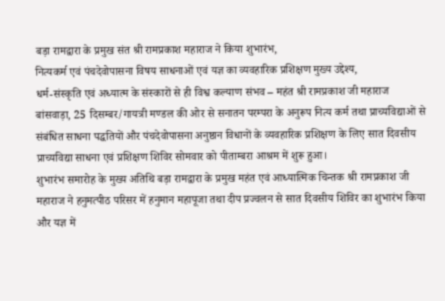बड़ा रामद्वारा के प्रमुख संत श्री रामप्रकाश महाराज ने किया शुभारंभ,
नित्यकर्म एवं पंचदेवोपासना विषय साधनाओं एवं यज्ञ का व्यवहारिक प्रशिक्षण मुख्य उद्देश्य,
धर्म-संस्कृति एवं अध्यात्म के संस्कारों से ही विश्व कल्याण संभव – महंत श्री रामप्रकाश जी महाराज
बांसवाड़ा, 25 दिसम्बर/गायत्री मण्डल की ओर से सनातन परम्परा के अनुरूप नित्य कर्म तथा प्राच्यविद्याओं से संबंधित साधना पद्धतियों और पंचदेवोपासना अनुष्ठान विधानों के व्यवहारिक प्रशिक्षण के लिए सात दिवसीय प्राच्यविद्या साधना एवं प्रशिक्षण शिविर सोमवार को पीताम्बरा आश्रम में शुरू हुआ।
शुभारंभ समारोह के मुख्य अतिथि बड़ा रामद्वारा के प्रमुख महंत एवं आध्यात्मिक चिन्तक श्री रामप्रकाश जी महाराज ने हनुमत्पीठ परिसर में हनुमान महापूजा तथा दीप प्रज्वलन से सात दिवसीय शिविर का शुभारंभ किया और यज्ञ में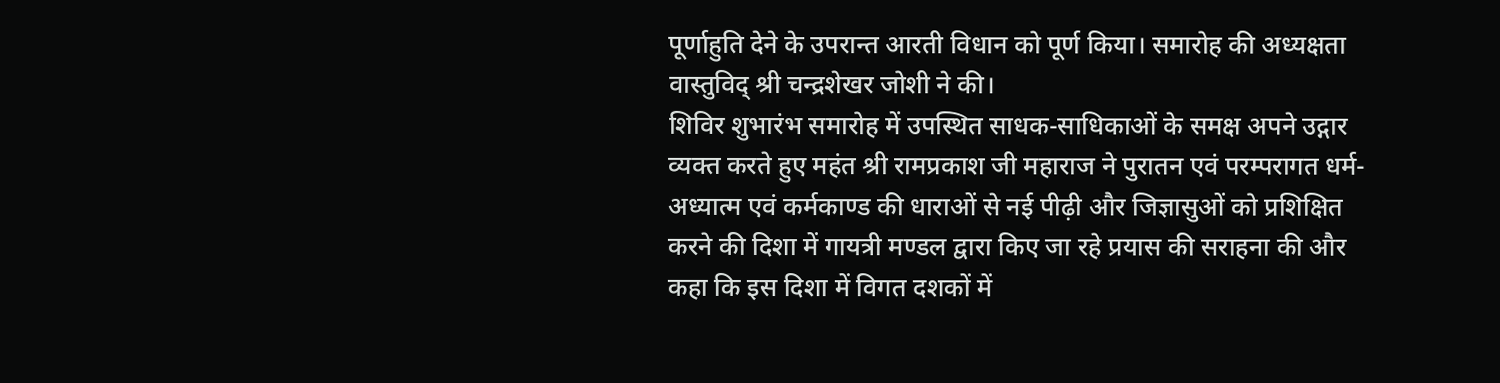पूर्णाहुति देने के उपरान्त आरती विधान को पूर्ण किया। समारोह की अध्यक्षता वास्तुविद् श्री चन्द्रशेखर जोशी ने की।
शिविर शुभारंभ समारोह में उपस्थित साधक-साधिकाओं के समक्ष अपने उद्गार व्यक्त करते हुए महंत श्री रामप्रकाश जी महाराज ने पुरातन एवं परम्परागत धर्म-अध्यात्म एवं कर्मकाण्ड की धाराओं से नई पीढ़ी और जिज्ञासुओं को प्रशिक्षित करने की दिशा में गायत्री मण्डल द्वारा किए जा रहे प्रयास की सराहना की और कहा कि इस दिशा में विगत दशकों में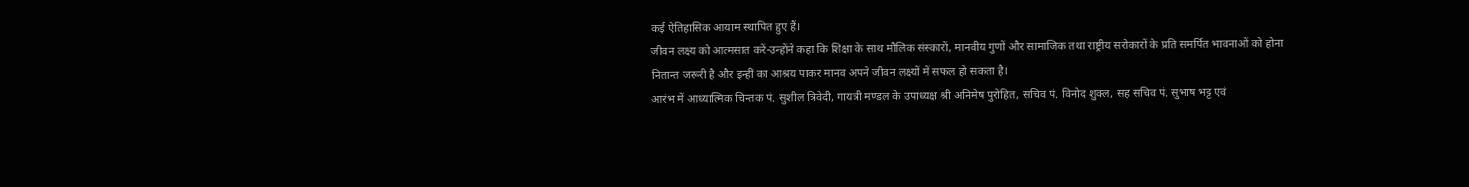कई ऐतिहासिक आयाम स्थापित हुए हैं।
जीवन लक्ष्य को आत्मसात करें-उन्होंने कहा कि शिक्षा के साथ मौलिक संस्कारों, मानवीय गुणों और सामाजिक तथा राष्ट्रीय सरोकारों के प्रति समर्पित भावनाओं को होना नितान्त जरूरी है और इन्हीं का आश्रय पाकर मानव अपने जीवन लक्ष्यों में सफल हो सकता है।
आरंभ में आध्यात्मिक चिन्तक पं. सुशील त्रिवेदी, गायत्री मण्डल के उपाध्यक्ष श्री अनिमेष पुरोहित, सचिव पं. विनोद शुक्ल, सह सचिव पं. सुभाष भट्ट एवं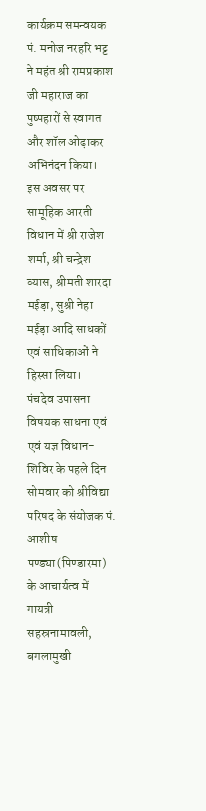कार्यक्रम समन्वयक पं. मनोज नरहरि भट्ट ने महंत श्री रामप्रकाश जी महाराज का पुष्पहारों से स्वागत और शॉल ओढ़ाकर अभिनंदन किया।
इस अवसर पर सामूहिक आरती विधान में श्री राजेश शर्मा, श्री चन्द्रेश व्यास, श्रीमती शारदा मईड़ा, सुश्री नेहा मईड़ा आदि साधकों एवं साधिकाओं ने हिस्सा लिया।
पंचदेव उपासना विषयक साधना एवं एवं यज्ञ विधान- शिविर के पहले दिन सोमवार को श्रीविद्या परिषद के संयोजक पं. आशीष पण्ड्या(पिण्डारमा) के आचार्यत्व में गायत्री सहस्रनामावली, बगलामुखी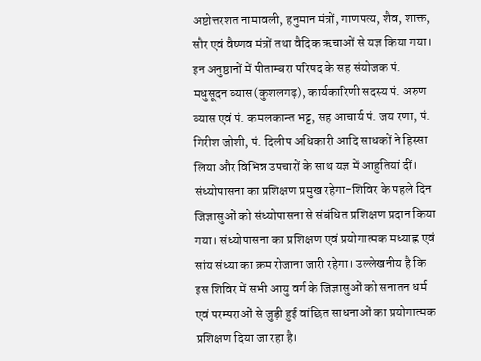अष्टोत्तरशत नामावली, हनुमान मंत्रों, गाणपत्य, शैव, शाक्त, सौर एवं वैष्णव मंत्रों तथा वैदिक ऋचाओं से यज्ञ किया गया।
इन अनुष्ठानों में पीताम्बरा परिषद के सह संयोजक पं. मधुसूदन व्यास(कुशलगढ़), कार्यकारिणी सदस्य पं. अरुण व्यास एवं पं. कमलकान्त भट्ट, सह आचार्य पं. जय रणा, पं. गिरीश जोशी, पं. दिलीप अधिकारी आदि साधकों ने हिस्सा लिया और विभिन्न उपचारों के साथ यज्ञ में आहुतियां दीं।
संध्योपासना का प्रशिक्षण प्रमुख रहेगा-शिविर के पहले दिन जिज्ञासुओं को संध्योपासना से संबंधित प्रशिक्षण प्रदान किया गया। संध्योपासना का प्रशिक्षण एवं प्रयोगात्मक मध्याह्न एवं सांय संध्या का क्रम रोजाना जारी रहेगा। उल्लेखनीय है कि इस शिविर में सभी आयु वर्ग के जिज्ञासुओं को सनातन धर्म एवं परम्पराओं से जुड़ी हुई वांछित साधनाओं का प्रयोगात्मक प्रशिक्षण दिया जा रहा है।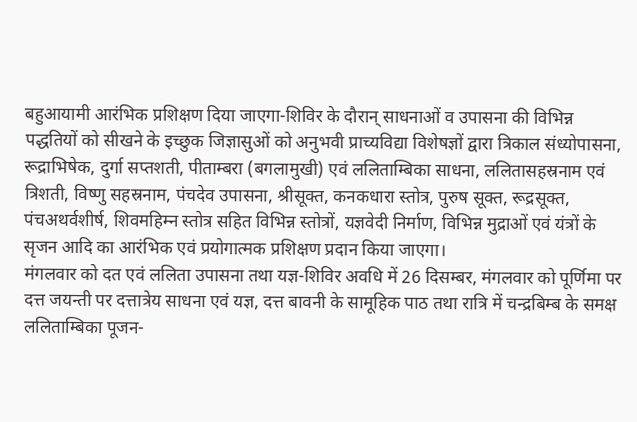बहुआयामी आरंभिक प्रशिक्षण दिया जाएगा-शिविर के दौरान् साधनाओं व उपासना की विभिन्न पद्धतियों को सीखने के इच्छुक जिज्ञासुओं को अनुभवी प्राच्यविद्या विशेषज्ञों द्वारा त्रिकाल संध्योपासना, रूद्राभिषेक, दुर्गा सप्तशती, पीताम्बरा (बगलामुखी) एवं ललिताम्बिका साधना, ललितासहस्रनाम एवं त्रिशती, विष्णु सहस्रनाम, पंचदेव उपासना, श्रीसूक्त, कनकधारा स्तोत्र, पुरुष सूक्त, रूद्रसूक्त, पंचअथर्वशीर्ष, शिवमहिम्न स्तोत्र सहित विभिन्न स्तोत्रों, यज्ञवेदी निर्माण, विभिन्न मुद्राओं एवं यंत्रों के सृजन आदि का आरंभिक एवं प्रयोगात्मक प्रशिक्षण प्रदान किया जाएगा।
मंगलवार को दत एवं ललिता उपासना तथा यज्ञ-शिविर अवधि में 26 दिसम्बर, मंगलवार को पूर्णिमा पर दत्त जयन्ती पर दत्तात्रेय साधना एवं यज्ञ, दत्त बावनी के सामूहिक पाठ तथा रात्रि में चन्द्रबिम्ब के समक्ष ललिताम्बिका पूजन-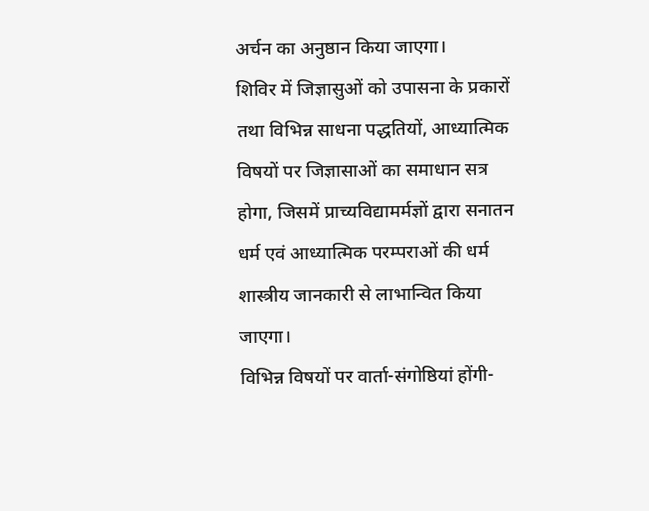अर्चन का अनुष्ठान किया जाएगा।
शिविर में जिज्ञासुओं को उपासना के प्रकारों तथा विभिन्न साधना पद्धतियों, आध्यात्मिक विषयों पर जिज्ञासाओं का समाधान सत्र होगा, जिसमें प्राच्यविद्यामर्मज्ञों द्वारा सनातन धर्म एवं आध्यात्मिक परम्पराओं की धर्म शास्त्रीय जानकारी से लाभान्वित किया जाएगा।
विभिन्न विषयों पर वार्ता-संगोष्ठियां होंगी-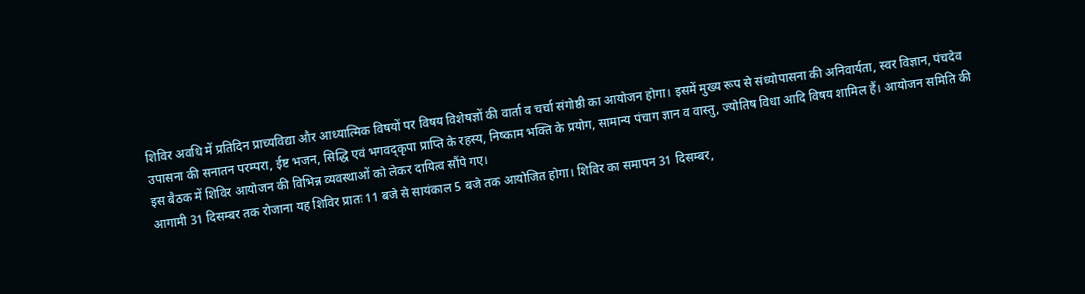शिविर अवधि में प्रतिदिन प्राच्यविद्या और आध्यात्मिक विषयों पर विषय विशेषज्ञों की वार्ता व चर्चा संगोष्ठी का आयोजन होगा। इसमें मुख्य रूप से संध्योपासना की अनिवार्यता, स्वर विज्ञान, पंचदेव उपासना की सनातन परम्परा, ईष्ट भजन, सिद्धि एवं भगवद्कृपा प्राप्ति के रहस्य, निष्काम भक्ति के प्रयोग, सामान्य पंचाग ज्ञान व वास्तु, ज्योतिष विधा आदि विषय शामिल हैं। आयोजन समिति की इस बैठक में शिविर आयोजन की विभिन्न व्यवस्थाओं को लेकर दायित्व सौंपे गए।
आगामी 31 दिसम्बर तक रोजाना यह शिविर प्रातः 11 बजे से सायंकाल 5 बजे तक आयोजित होगा। शिविर का समापन 31 दिसम्बर,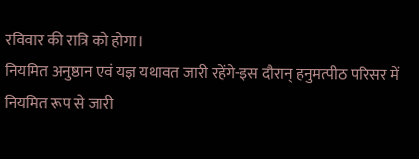रविवार की रात्रि को होगा।
नियमित अनुष्ठान एवं यज्ञ यथावत जारी रहेंगे-इस दौरान् हनुमत्पीठ परिसर में नियमित रूप से जारी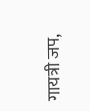गायत्री जप,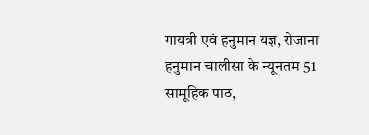गायत्री एवं हनुमान यज्ञ, रोजाना हनुमान चालीसा के न्यूनतम 51 सामूहिक पाठ,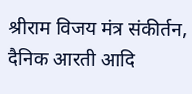श्रीराम विजय मंत्र संकीर्तन, दैनिक आरती आदि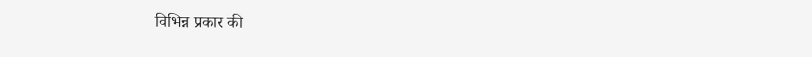विभिन्न प्रकार की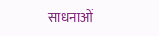साधनाओं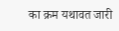का क्रम यथावत जारी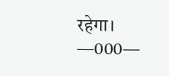रहेगा।
—000—